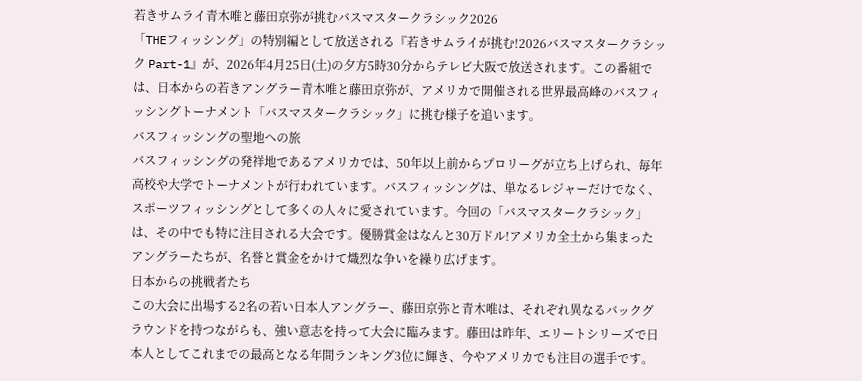若きサムライ青木唯と藤田京弥が挑むバスマスタークラシック2026
「THEフィッシング」の特別編として放送される『若きサムライが挑む!2026バスマスタークラシック Part-1』が、2026年4月25日(土)の夕方5時30分からテレビ大阪で放送されます。この番組では、日本からの若きアングラー青木唯と藤田京弥が、アメリカで開催される世界最高峰のバスフィッシングトーナメント「バスマスタークラシック」に挑む様子を追います。
バスフィッシングの聖地への旅
バスフィッシングの発祥地であるアメリカでは、50年以上前からプロリーグが立ち上げられ、毎年高校や大学でトーナメントが行われています。バスフィッシングは、単なるレジャーだけでなく、スポーツフィッシングとして多くの人々に愛されています。今回の「バスマスタークラシック」は、その中でも特に注目される大会です。優勝賞金はなんと30万ドル!アメリカ全土から集まったアングラーたちが、名誉と賞金をかけて熾烈な争いを繰り広げます。
日本からの挑戦者たち
この大会に出場する2名の若い日本人アングラー、藤田京弥と青木唯は、それぞれ異なるバックグラウンドを持つながらも、強い意志を持って大会に臨みます。藤田は昨年、エリートシリーズで日本人としてこれまでの最高となる年間ランキング3位に輝き、今やアメリカでも注目の選手です。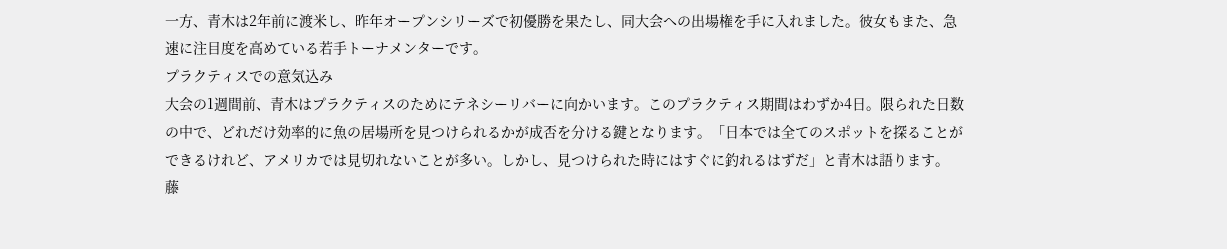一方、青木は2年前に渡米し、昨年オープンシリーズで初優勝を果たし、同大会への出場権を手に入れました。彼女もまた、急速に注目度を高めている若手トーナメンターです。
プラクティスでの意気込み
大会の1週間前、青木はプラクティスのためにテネシーリバーに向かいます。このプラクティス期間はわずか4日。限られた日数の中で、どれだけ効率的に魚の居場所を見つけられるかが成否を分ける鍵となります。「日本では全てのスポットを探ることができるけれど、アメリカでは見切れないことが多い。しかし、見つけられた時にはすぐに釣れるはずだ」と青木は語ります。
藤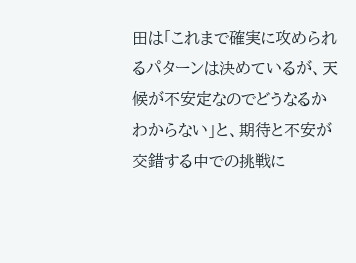田は「これまで確実に攻められるパターンは決めているが、天候が不安定なのでどうなるかわからない」と、期待と不安が交錯する中での挑戦に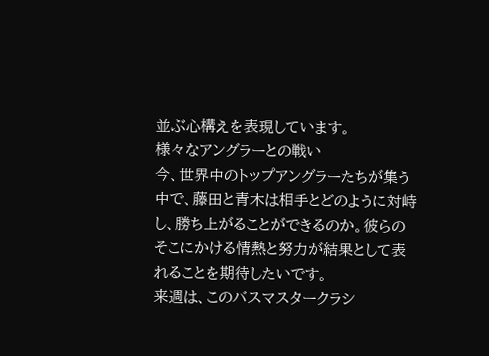並ぶ心構えを表現しています。
様々なアングラーとの戦い
今、世界中のトップアングラーたちが集う中で、藤田と青木は相手とどのように対峙し、勝ち上がることができるのか。彼らのそこにかける情熱と努力が結果として表れることを期待したいです。
来週は、このバスマスタークラシ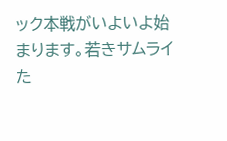ック本戦がいよいよ始まります。若きサムライた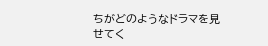ちがどのようなドラマを見せてく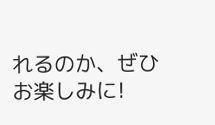れるのか、ぜひお楽しみに!